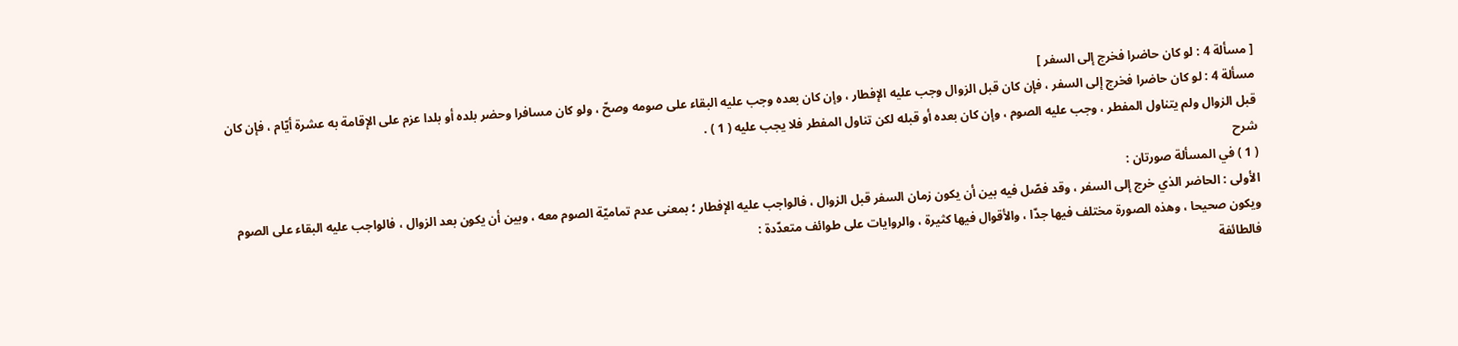[ مسألة 4 : لو كان حاضرا فخرج إلى السفر ]
مسألة 4 : لو كان حاضرا فخرج إلى السفر ، فإن كان قبل الزوال وجب عليه الإفطار ، وإن كان بعده وجب عليه البقاء على صومه وصحّ ، ولو كان مسافرا وحضر بلده أو بلدا عزم على الإقامة به عشرة أيّام ، فإن كان قبل الزوال ولم يتناول المفطر ، وجب عليه الصوم ، وإن كان بعده أو قبله لكن تناول المفطر فلا يجب عليه ( 1 ) .
شرح
( 1 ) في المسألة صورتان :
الأولى : الحاضر الذي خرج إلى السفر ، وقد فصّل فيه بين أن يكون زمان السفر قبل الزوال ، فالواجب عليه الإفطار ؛ بمعنى عدم تماميّة الصوم معه ، وبين أن يكون بعد الزوال ، فالواجب عليه البقاء على الصوم ويكون صحيحا ، وهذه الصورة مختلف فيها جدّا ، والأقوال فيها كثيرة ، والروايات على طوائف متعدّدة :
فالطائفة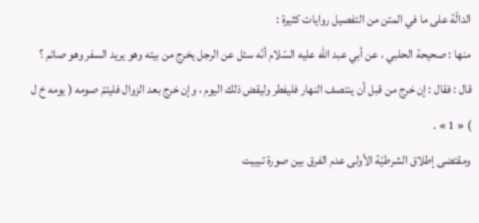الدالّة على ما في المتن من التفصيل روايات كثيرة :
منها : صحيحة الحلبي ، عن أبي عبد اللّه عليه السّلام أنّه سئل عن الرجل يخرج من بيته وهو يريد السفر وهو صائم ؟ قال : فقال : إن خرج من قبل أن ينتصف النهار فليفطر وليقض ذلك اليوم ، وإن خرج بعد الزوال فليتمّ صومه ( يومه خ ل ) « 1 » .
ومقتضى إطلاق الشرطيّة الأولى عدم الفرق بين صورة تبييت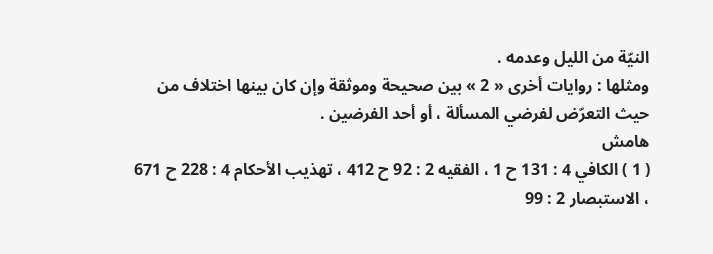النيّة من الليل وعدمه .
ومثلها : روايات أخرى « 2 » بين صحيحة وموثقة وإن كان بينها اختلاف من حيث التعرّض لفرضي المسألة ، أو أحد الفرضين .
هامش
( 1 ) الكافي 4 : 131 ح 1 ، الفقيه 2 : 92 ح 412 ، تهذيب الأحكام 4 : 228 ح 671 ، الاستبصار 2 : 99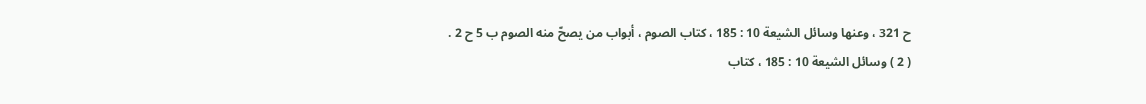ح 321 ، وعنها وسائل الشيعة 10 : 185 ، كتاب الصوم ، أبواب من يصحّ منه الصوم ب 5 ح 2 .
( 2 ) وسائل الشيعة 10 : 185 ، كتاب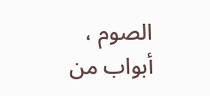الصوم ، أبواب من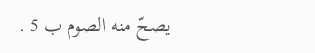يصحّ منه الصوم ب 5 .